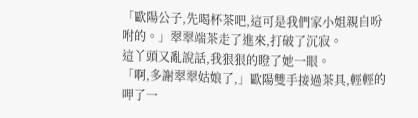「歐陽公子,先喝杯茶吧,這可是我們家小姐親自吩咐的。」翠翠端茶走了進來,打破了沉寂。
這丫頭又亂說話,我狠狠的瞪了她一眼。
「啊,多謝翠翠姑娘了,」歐陽雙手接過茶具,輕輕的呷了一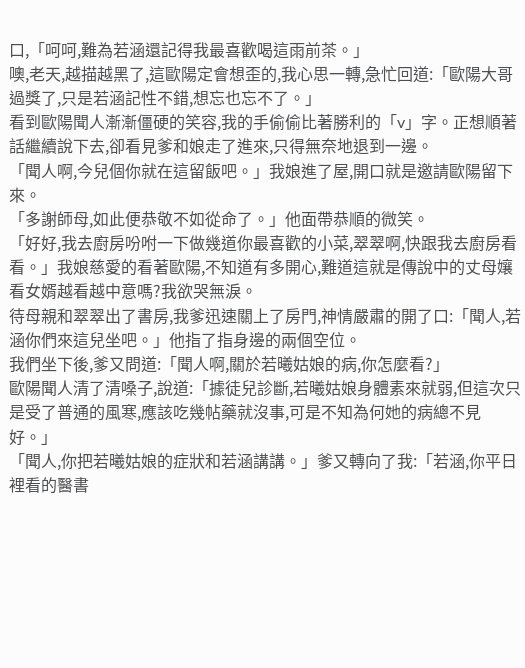口,「呵呵,難為若涵還記得我最喜歡喝這雨前茶。」
噢,老天,越描越黑了,這歐陽定會想歪的,我心思一轉,急忙回道:「歐陽大哥過獎了,只是若涵記性不錯,想忘也忘不了。」
看到歐陽聞人漸漸僵硬的笑容,我的手偷偷比著勝利的「v」字。正想順著話繼續說下去,卻看見爹和娘走了進來,只得無奈地退到一邊。
「聞人啊,今兒個你就在這留飯吧。」我娘進了屋,開口就是邀請歐陽留下來。
「多謝師母,如此便恭敬不如從命了。」他面帶恭順的微笑。
「好好,我去廚房吩咐一下做幾道你最喜歡的小菜,翠翠啊,快跟我去廚房看看。」我娘慈愛的看著歐陽,不知道有多開心,難道這就是傳說中的丈母孃看女婿越看越中意嗎?我欲哭無淚。
待母親和翠翠出了書房,我爹迅速關上了房門,神情嚴肅的開了口:「聞人,若涵你們來這兒坐吧。」他指了指身邊的兩個空位。
我們坐下後,爹又問道:「聞人啊,關於若曦姑娘的病,你怎麼看?」
歐陽聞人清了清嗓子,說道:「據徒兒診斷,若曦姑娘身體素來就弱,但這次只是受了普通的風寒,應該吃幾帖藥就沒事,可是不知為何她的病總不見好。」
「聞人,你把若曦姑娘的症狀和若涵講講。」爹又轉向了我:「若涵,你平日裡看的醫書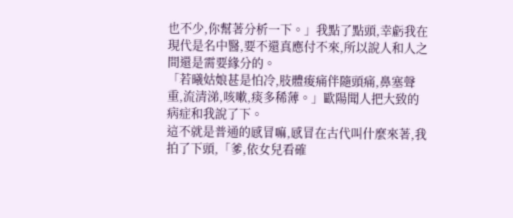也不少,你幫著分析一下。」我點了點頭,幸虧我在現代是名中醫,要不還真應付不來,所以說人和人之間還是需要緣分的。
「若曦姑娘甚是怕冷,肢體痠痛伴隨頭痛,鼻塞聲重,流清涕,咳嗽,痰多稀薄。」歐陽聞人把大致的病症和我說了下。
這不就是普通的感冒嘛,感冒在古代叫什麼來著,我拍了下頭,「爹,依女兒看確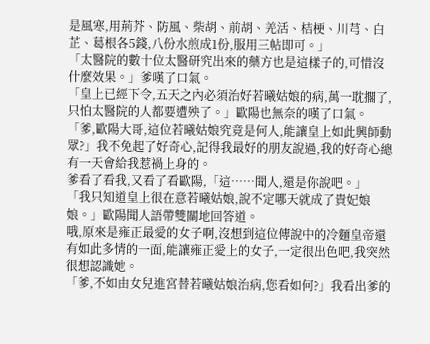是風寒,用荊芥、防風、柴胡、前胡、羌活、桔梗、川芎、白芷、葛根各5錢,八份水煎成1份,服用三帖即可。」
「太醫院的數十位太醫研究出來的藥方也是這樣子的,可惜沒什麼效果。」爹嘆了口氣。
「皇上已經下令,五天之內必須治好若曦姑娘的病,萬一耽擱了,只怕太醫院的人都要遭殃了。」歐陽也無奈的嘆了口氣。
「爹,歐陽大哥,這位若曦姑娘究竟是何人,能讓皇上如此興師動眾?」我不免起了好奇心,記得我最好的朋友說過,我的好奇心總有一天會給我惹禍上身的。
爹看了看我,又看了看歐陽,「這……聞人,還是你說吧。」
「我只知道皇上很在意若曦姑娘,說不定哪天就成了貴妃娘娘。」歐陽聞人語帶雙關地回答道。
哦,原來是雍正最愛的女子啊,沒想到這位傳說中的冷麵皇帝還有如此多情的一面,能讓雍正愛上的女子,一定很出色吧,我突然很想認識她。
「爹,不如由女兒進宮替若曦姑娘治病,您看如何?」我看出爹的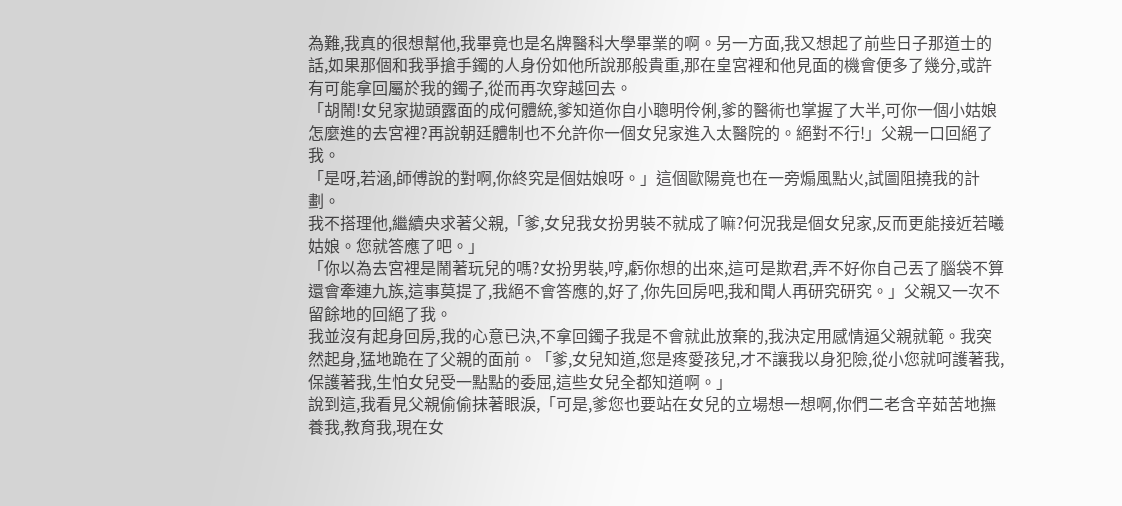為難,我真的很想幫他,我畢竟也是名牌醫科大學畢業的啊。另一方面,我又想起了前些日子那道士的話,如果那個和我爭搶手鐲的人身份如他所說那般貴重,那在皇宮裡和他見面的機會便多了幾分,或許有可能拿回屬於我的鐲子,從而再次穿越回去。
「胡鬧!女兒家拋頭露面的成何體統,爹知道你自小聰明伶俐,爹的醫術也掌握了大半,可你一個小姑娘怎麼進的去宮裡?再說朝廷體制也不允許你一個女兒家進入太醫院的。絕對不行!」父親一口回絕了我。
「是呀,若涵,師傅說的對啊,你終究是個姑娘呀。」這個歐陽竟也在一旁煽風點火,試圖阻撓我的計劃。
我不搭理他,繼續央求著父親,「爹,女兒我女扮男裝不就成了嘛?何況我是個女兒家,反而更能接近若曦姑娘。您就答應了吧。」
「你以為去宮裡是鬧著玩兒的嗎?女扮男裝,哼,虧你想的出來,這可是欺君,弄不好你自己丟了腦袋不算還會牽連九族,這事莫提了,我絕不會答應的,好了,你先回房吧,我和聞人再研究研究。」父親又一次不留餘地的回絕了我。
我並沒有起身回房,我的心意已決,不拿回鐲子我是不會就此放棄的,我決定用感情逼父親就範。我突然起身,猛地跪在了父親的面前。「爹,女兒知道,您是疼愛孩兒,才不讓我以身犯險,從小您就呵護著我,保護著我,生怕女兒受一點點的委屈,這些女兒全都知道啊。」
說到這,我看見父親偷偷抹著眼淚,「可是,爹您也要站在女兒的立場想一想啊,你們二老含辛茹苦地撫養我,教育我,現在女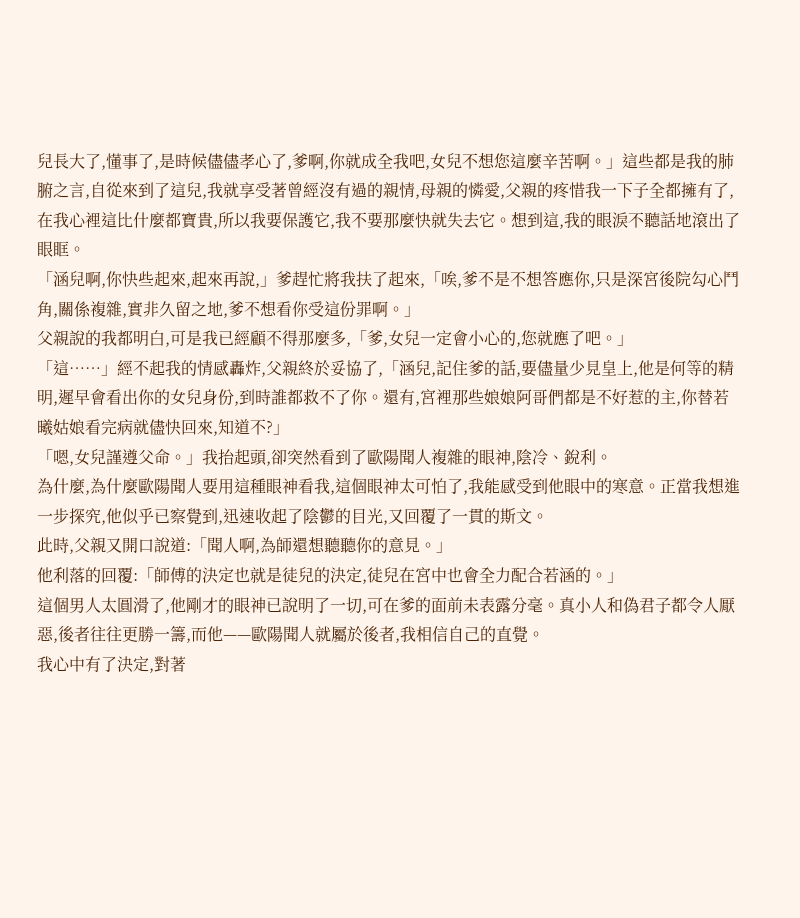兒長大了,懂事了,是時候儘儘孝心了,爹啊,你就成全我吧,女兒不想您這麼辛苦啊。」這些都是我的肺腑之言,自從來到了這兒,我就享受著曾經沒有過的親情,母親的憐愛,父親的疼惜我一下子全都擁有了,在我心裡這比什麼都寶貴,所以我要保護它,我不要那麼快就失去它。想到這,我的眼淚不聽話地滾出了眼眶。
「涵兒啊,你快些起來,起來再說,」爹趕忙將我扶了起來,「唉,爹不是不想答應你,只是深宮後院勾心鬥角,關係複雜,實非久留之地,爹不想看你受這份罪啊。」
父親說的我都明白,可是我已經顧不得那麼多,「爹,女兒一定會小心的,您就應了吧。」
「這……」經不起我的情感轟炸,父親終於妥協了,「涵兒,記住爹的話,要儘量少見皇上,他是何等的精明,遲早會看出你的女兒身份,到時誰都救不了你。還有,宮裡那些娘娘阿哥們都是不好惹的主,你替若曦姑娘看完病就儘快回來,知道不?」
「嗯,女兒謹遵父命。」我抬起頭,卻突然看到了歐陽聞人複雜的眼神,陰冷、銳利。
為什麼,為什麼歐陽聞人要用這種眼神看我,這個眼神太可怕了,我能感受到他眼中的寒意。正當我想進一步探究,他似乎已察覺到,迅速收起了陰鬱的目光,又回覆了一貫的斯文。
此時,父親又開口說道:「聞人啊,為師還想聽聽你的意見。」
他利落的回覆:「師傅的決定也就是徒兒的決定,徒兒在宮中也會全力配合若涵的。」
這個男人太圓滑了,他剛才的眼神已說明了一切,可在爹的面前未表露分毫。真小人和偽君子都令人厭惡,後者往往更勝一籌,而他——歐陽聞人就屬於後者,我相信自己的直覺。
我心中有了決定,對著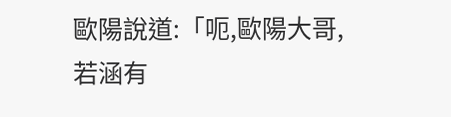歐陽說道:「呃,歐陽大哥,若涵有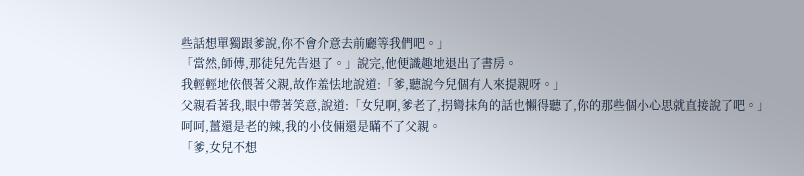些話想單獨跟爹說,你不會介意去前廳等我們吧。」
「當然,師傅,那徒兒先告退了。」說完,他便識趣地退出了書房。
我輕輕地依偎著父親,故作羞怯地說道:「爹,聽說今兒個有人來提親呀。」
父親看著我,眼中帶著笑意,說道:「女兒啊,爹老了,拐彎抹角的話也懶得聽了,你的那些個小心思就直接說了吧。」
呵呵,薑還是老的辣,我的小伎倆還是瞞不了父親。
「爹,女兒不想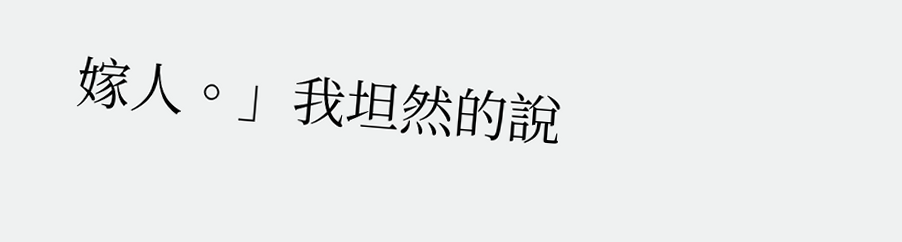嫁人。」我坦然的說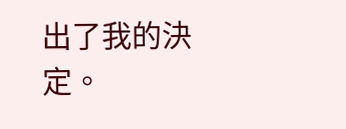出了我的決定。